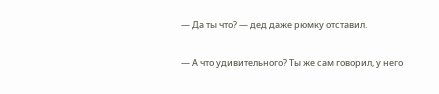— Да ты что? — дед даже рюмку отставил.

— А что удивительного? Ты же сам говорил, у него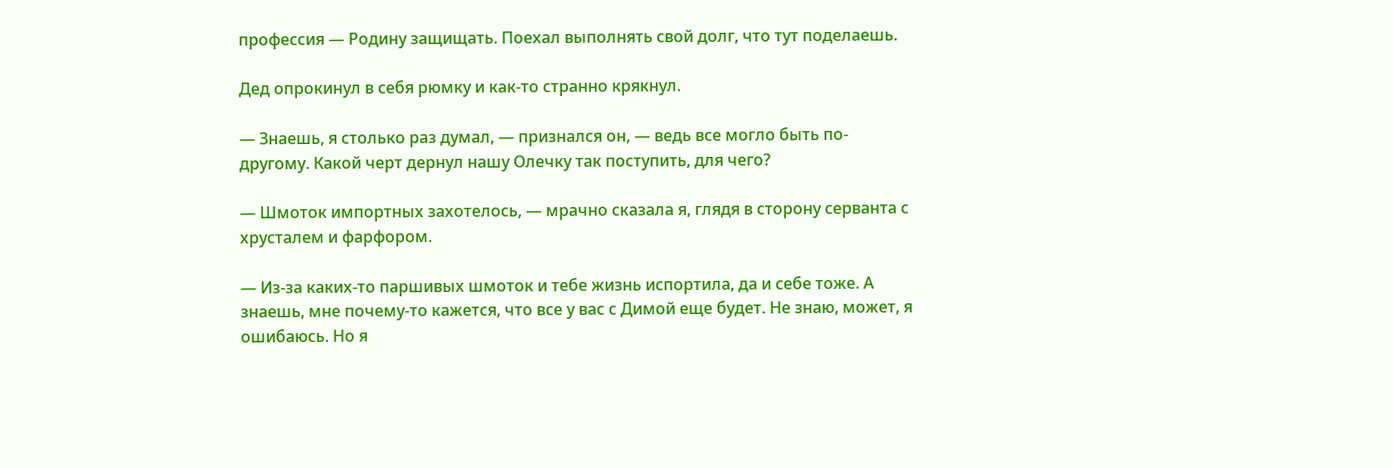профессия — Родину защищать. Поехал выполнять свой долг, что тут поделаешь.

Дед опрокинул в себя рюмку и как-то странно крякнул.

— Знаешь, я столько раз думал, — признался он, — ведь все могло быть по-другому. Какой черт дернул нашу Олечку так поступить, для чего?

— Шмоток импортных захотелось, — мрачно сказала я, глядя в сторону серванта с хрусталем и фарфором.

— Из-за каких-то паршивых шмоток и тебе жизнь испортила, да и себе тоже. А знаешь, мне почему-то кажется, что все у вас с Димой еще будет. Не знаю, может, я ошибаюсь. Но я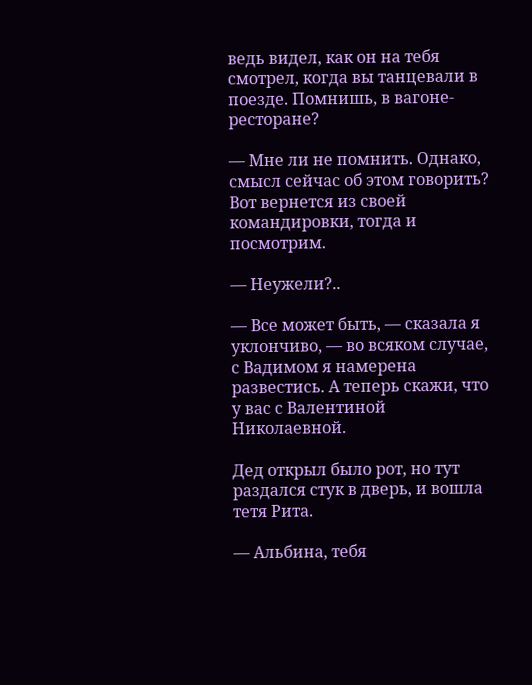ведь видел, как он на тебя смотрел, когда вы танцевали в поезде. Помнишь, в вагоне-ресторане?

— Мне ли не помнить. Однако, смысл сейчас об этом говорить? Вот вернется из своей командировки, тогда и посмотрим.

— Неужели?..

— Все может быть, — сказала я уклончиво, — во всяком случае, с Вадимом я намерена развестись. А теперь скажи, что у вас с Валентиной Николаевной.

Дед открыл было рот, но тут раздался стук в дверь, и вошла тетя Рита.

— Альбина, тебя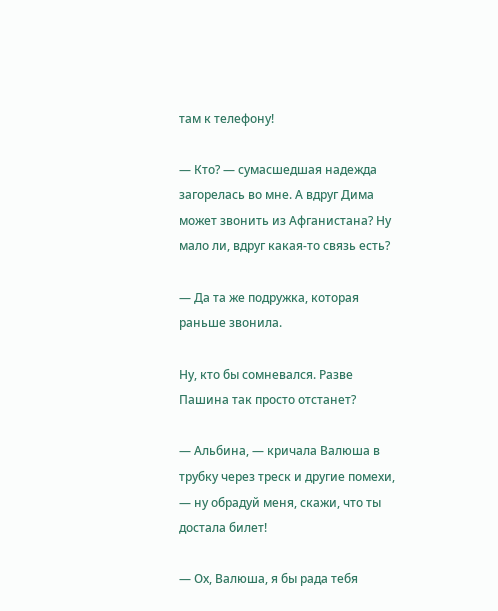там к телефону!

— Кто? — сумасшедшая надежда загорелась во мне. А вдруг Дима может звонить из Афганистана? Ну мало ли, вдруг какая-то связь есть?

— Да та же подружка, которая раньше звонила.

Ну, кто бы сомневался. Разве Пашина так просто отстанет?

— Альбина, — кричала Валюша в трубку через треск и другие помехи, — ну обрадуй меня, скажи, что ты достала билет!

— Ох, Валюша, я бы рада тебя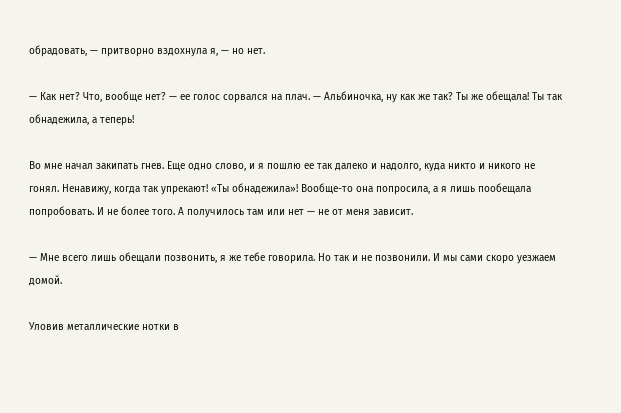обрадовать, — притворно вздохнула я, — но нет.

— Как нет? Что, вообще нет? — ее голос сорвался на плач. — Альбиночка, ну как же так? Ты же обещала! Ты так обнадежила, а теперь!

Во мне начал закипать гнев. Еще одно слово, и я пошлю ее так далеко и надолго, куда никто и никого не гонял. Ненавижу, когда так упрекают! «Ты обнадежила»! Вообще-то она попросила, а я лишь пообещала попробовать. И не более того. А получилось там или нет — не от меня зависит.

— Мне всего лишь обещали позвонить, я же тебе говорила. Но так и не позвонили. И мы сами скоро уезжаем домой.

Уловив металлические нотки в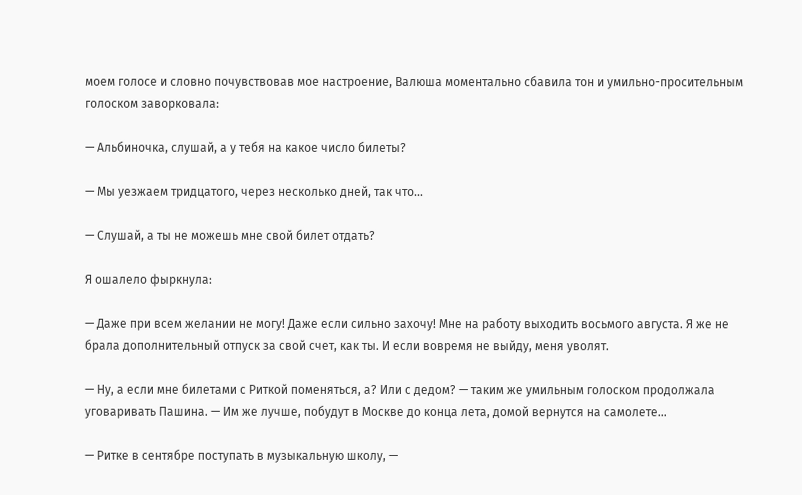моем голосе и словно почувствовав мое настроение, Валюша моментально сбавила тон и умильно-просительным голоском заворковала:

— Альбиночка, слушай, а у тебя на какое число билеты?

— Мы уезжаем тридцатого, через несколько дней, так что…

— Слушай, а ты не можешь мне свой билет отдать?

Я ошалело фыркнула:

— Даже при всем желании не могу! Даже если сильно захочу! Мне на работу выходить восьмого августа. Я же не брала дополнительный отпуск за свой счет, как ты. И если вовремя не выйду, меня уволят.

— Ну, а если мне билетами с Риткой поменяться, а? Или с дедом? — таким же умильным голоском продолжала уговаривать Пашина. — Им же лучше, побудут в Москве до конца лета, домой вернутся на самолете…

— Ритке в сентябре поступать в музыкальную школу, —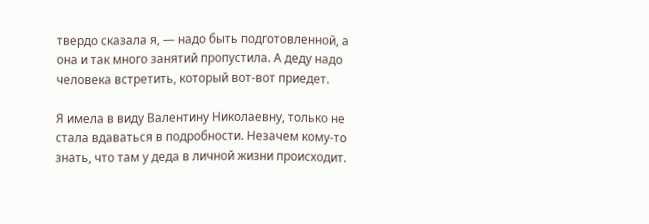твердо сказала я, — надо быть подготовленной, а она и так много занятий пропустила. А деду надо человека встретить, который вот-вот приедет.

Я имела в виду Валентину Николаевну, только не стала вдаваться в подробности. Незачем кому-то знать, что там у деда в личной жизни происходит.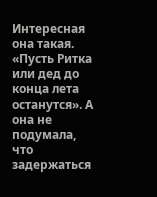Интересная она такая. «Пусть Ритка или дед до конца лета останутся». А она не подумала, что задержаться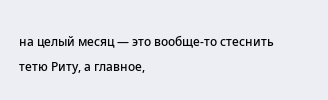на целый месяц — это вообще-то стеснить тетю Риту, а главное,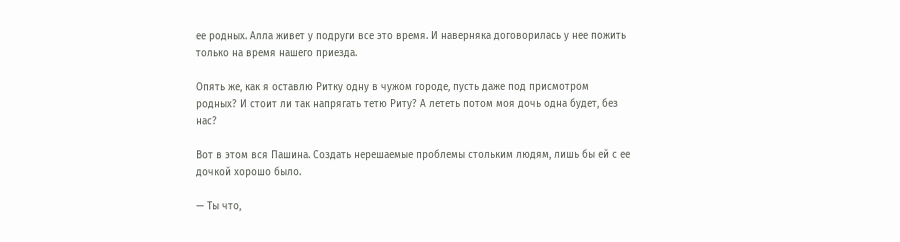ее родных. Алла живет у подруги все это время. И наверняка договорилась у нее пожить только на время нашего приезда.

Опять же, как я оставлю Ритку одну в чужом городе, пусть даже под присмотром родных? И стоит ли так напрягать тетю Риту? А лететь потом моя дочь одна будет, без нас?

Вот в этом вся Пашина. Создать нерешаемые проблемы стольким людям, лишь бы ей с ее дочкой хорошо было.

— Ты что,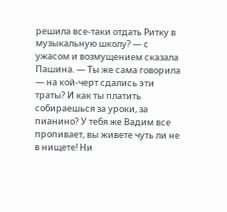решила все-таки отдать Ритку в музыкальную школу? — с ужасом и возмущением сказала Пашина. — Ты же сама говорила — на кой-черт сдались эти траты? И как ты платить собираешься за уроки, за пианино? У тебя же Вадим все пропивает, вы живете чуть ли не в нищете! Ни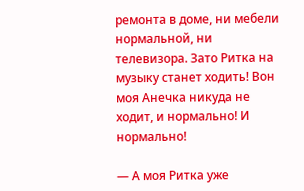ремонта в доме, ни мебели нормальной, ни телевизора. Зато Ритка на музыку станет ходить! Вон моя Анечка никуда не ходит, и нормально! И нормально!

— А моя Ритка уже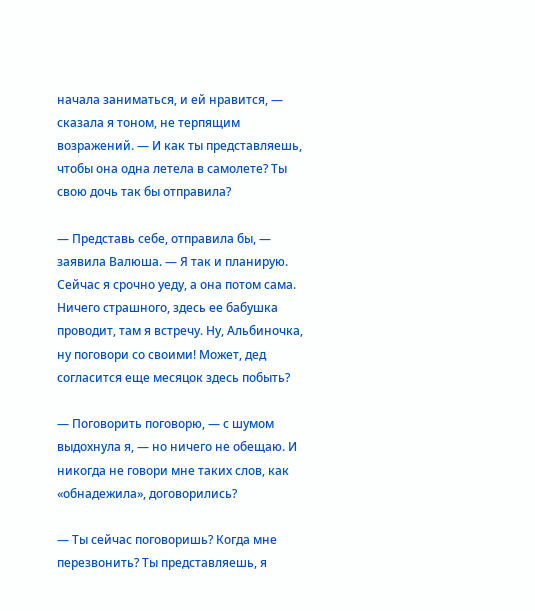начала заниматься, и ей нравится, — сказала я тоном, не терпящим возражений. — И как ты представляешь, чтобы она одна летела в самолете? Ты свою дочь так бы отправила?

— Представь себе, отправила бы, — заявила Валюша. — Я так и планирую. Сейчас я срочно уеду, а она потом сама. Ничего страшного, здесь ее бабушка проводит, там я встречу. Ну, Альбиночка, ну поговори со своими! Может, дед согласится еще месяцок здесь побыть?

— Поговорить поговорю, — с шумом выдохнула я, — но ничего не обещаю. И никогда не говори мне таких слов, как «обнадежила», договорились?

— Ты сейчас поговоришь? Когда мне перезвонить? Ты представляешь, я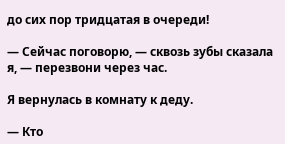до сих пор тридцатая в очереди!

— Сейчас поговорю, — сквозь зубы сказала я, — перезвони через час.

Я вернулась в комнату к деду.

— Кто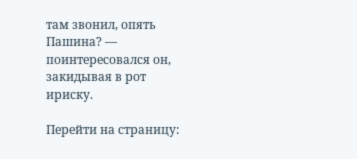там звонил, опять Пашина? — поинтересовался он, закидывая в рот ириску.

Перейти на страницу: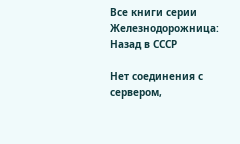Все книги серии Железнодорожница: Назад в СССР

Нет соединения с сервером,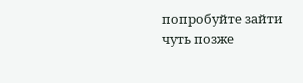попробуйте зайти чуть позже